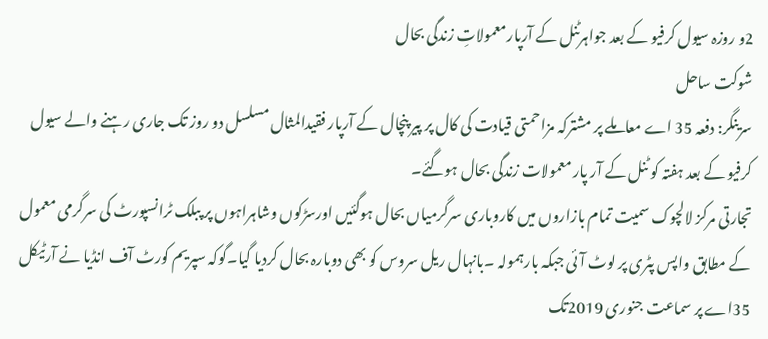2و روزہ سیول کرفیو کے بعد جواہرٹنل کے آرپارمعمولاتِ زندگی بحال
شوکت ساحل
سرینگر: دفعہ 35 اے معاملے پر مشترکہ مزاحمتی قیادت کی کال پر پیر پنچال کے آرپار فقیدالمثال مسلسل دو روز تک جاری رہنے والے سیول کرفیو کے بعد ہفتہ کو ٹنل کے آر پار معمولات زندگی بحال ہوگئے۔
تجارتی مرکز لالچوک سمیت تمام بازاروں میں کاروباری سرگرمیاں بحال ہوگئیں اورسڑکوں وشاہراہوں پر پبلک ٹرانسپورٹ کی سرگرمی معمول کے مطابق واپس پٹری پر لوٹ آئی جبکہ بارہمولہ ۔بانہال ریل سروس کو بھی دوبارہ بحال کردیا گیا۔گوکہ سپریم کورٹ آف انڈیا نے آرٹیکل 35اے پر سماعت جنوری 2019تک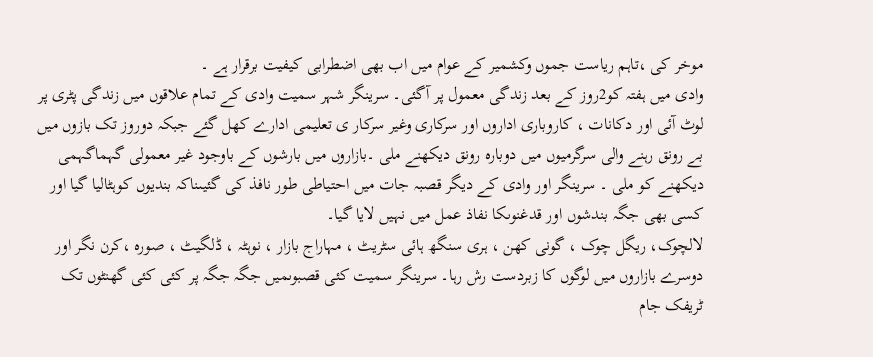موخر کی ،تاہم ریاست جموں وکشمیر کے عوام میں اب بھی اضطرابی کیفیت برقرار ہے ۔
وادی میں ہفتہ کو2روز کے بعد زندگی معمول پر آگئی۔ سرینگر شہر سمیت وادی کے تمام علاقوں میں زندگی پٹری پر لوٹ آئی اور دکانات ، کاروباری اداروں اور سرکاری وغیر سرکار ی تعلیمی ادارے کھل گئے جبکہ دوروز تک بازوں میں بے رونق رہنے والی سرگرمیوں میں دوبارہ رونق دیکھنے ملی ۔بازاروں میں بارشوں کے باوجود غیر معمولی گہماگہمی دیکھنے کو ملی ۔ سرینگر اور وادی کے دیگر قصبہ جات میں احتیاطی طور نافذ کی گئیںناکہ بندیوں کوہٹالیا گیا اور کسی بھی جگہ بندشوں اور قدغنوںکا نفاذ عمل میں نہیں لایا گیا۔
لالچوک، ریگل چوک ، گونی کھن ، ہری سنگھ ہائی سٹریٹ ، مہاراج بازار ، نوہٹہ ، ڈلگیٹ ، صورہ ،کرن نگر اور دوسرے بازاروں میں لوگوں کا زبردست رش رہا۔ سرینگر سمیت کئی قصبوںمیں جگہ جگہ پر کئی کئی گھنٹوں تک ٹریفک جام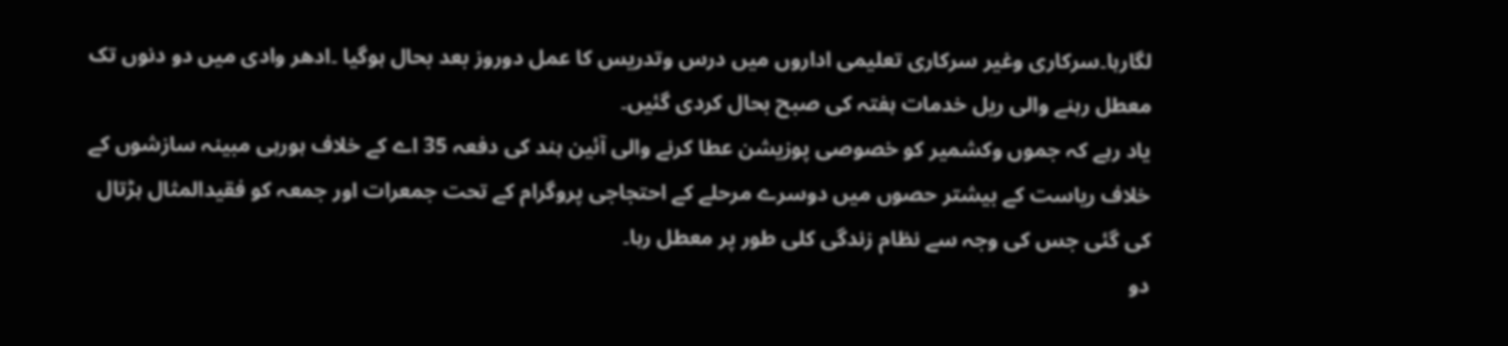لگارہا۔سرکاری وغیر سرکاری تعلیمی اداروں میں درس وتدریس کا عمل دوروز بعد بحال ہوگیا ۔ادھر وادی میں دو دنوں تک معطل رہنے والی ریل خدمات ہفتہ کی صبح بحال کردی گئیں۔
یاد رہے کہ جموں وکشمیر کو خصوصی پوزیشن عطا کرنے والی آئین ہند کی دفعہ 35 اے کے خلاف ہورہی مبینہ سازشوں کے خلاف ریاست کے بیشتر حصوں میں دوسرے مرحلے کے احتجاجی پروگرام کے تحت جمعرات اور جمعہ کو فقیدالمثال ہڑتال کی گئی جس کی وجہ سے نظام زندگی کلی طور پر معطل رہا۔
دو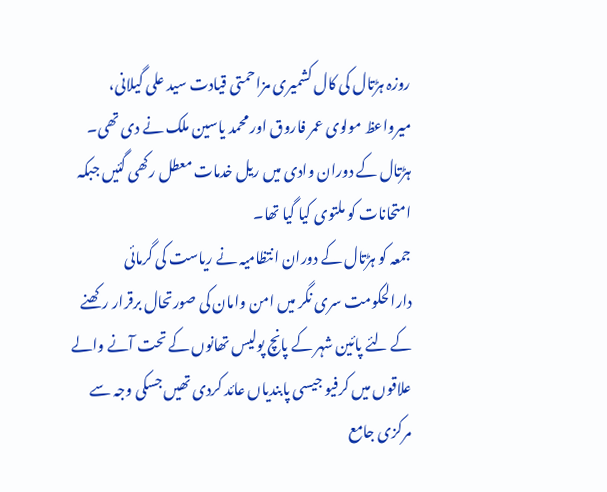روزہ ہڑتال کی کال کشمیری مزاحمتی قیادت سید علی گیلانی، میرواعظ مولوی عمر فاروق اور محمد یاسین ملک نے دی تھی۔ ہڑتال کے دوران وادی میں ریل خدمات معطل رکھی گئیں جبکہ امتحانات کو ملتوی کیا گیا تھا۔
جمعہ کو ہڑتال کے دوران انتظامیہ نے ریاست کی گرمائی دارالحکومت سری نگر میں امن وامان کی صورتحال برقرار رکھنے کے لئے پائین شہر کے پانچ پولیس تھانوں کے تحت آنے والے علاقوں میں کرفیو جیسی پابندیاں عائد کردی تھیں جسکی وجہ سے مرکزی جامع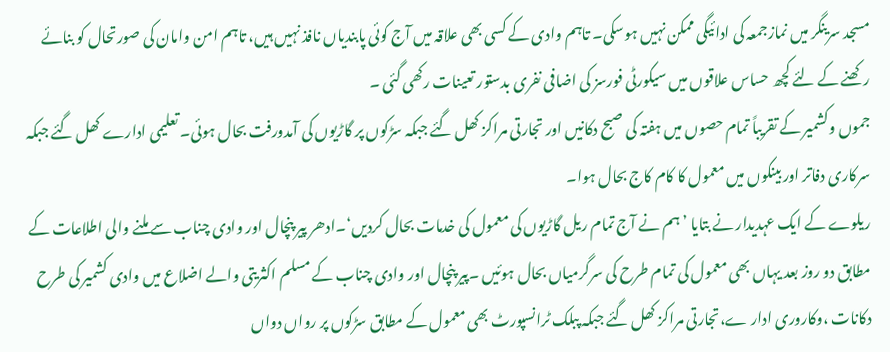مسجد سرینگر میں نمازجمعہ کی ادائیگی ممکن نہیں ہوسکی۔ تاہم وادی کے کسی بھی علاقہ میں آج کوئی پابندیاں نافذ نہیں ہیں، تاہم امن وامان کی صورتحال کو بنائے رکھنے کے لئے کچھ حساس علاقوں میں سیکورٹی فورسز کی اضافی نفری بدستور تعینات رکھی گئی ۔
جموں وکشمیر کے تقریباً تمام حصوں میں ہفتہ کی صبح دکانیں اور تجارتی مراکز کھل گئے جبکہ سڑکوں پر گاڑیوں کی آمدورفت بحال ہوئی۔ تعلیمی ادارے کھل گئے جبکہ سرکاری دفاتر اور بینکوں میں معمول کا کام کاج بحال ہوا۔
ریلوے کے ایک عہدیدار نے بتایا ’ ہم نے آج تمام ریل گاڑیوں کی معمول کی خدمات بحال کردیں‘۔ادھر پیر پنچال اور وادی چناب سے ملنے والی اطلاعات کے مطابق دو روز بعد یہاں بھی معمول کی تمام طرح کی سرگرمیاں بحال ہوئیں ۔پیر پنچال اور وادی چناب کے مسلم اکثریتی والے اضلاع میں وادی کشمیر کی طرح دکانات ،وکاروری ادار ے،تجارتی مراکز کھل گئے جبکہ پبلک ٹرانسپورٹ بھی معمول کے مطابق سڑکوں پر رواں دواں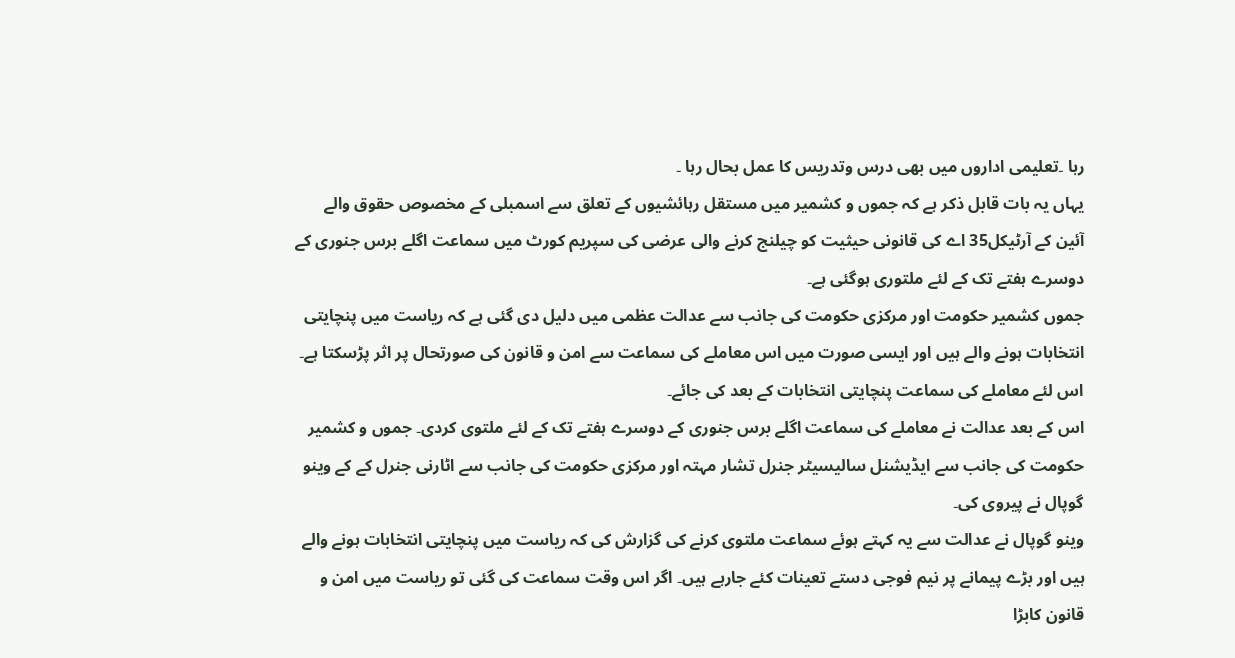رہا ۔تعلیمی اداروں میں بھی درس وتدریس کا عمل بحال رہا ۔
یہاں یہ بات قابل ذکر ہے کہ جموں و کشمیر میں مستقل رہائشیوں کے تعلق سے اسمبلی کے مخصوص حقوق والے آئین کے آرٹیکل35 اے کی قانونی حیثیت کو چیلنج کرنے والی عرضی کی سپریم کورٹ میں سماعت اگلے برس جنوری کے دوسرے ہفتے تک کے لئے ملتوری ہوگئی ہے۔
جموں کشمیر حکومت اور مرکزی حکومت کی جانب سے عدالت عظمی میں دلیل دی گئی ہے کہ ریاست میں پنچایتی انتخابات ہونے والے ہیں اور ایسی صورت میں اس معاملے کی سماعت سے امن و قانون کی صورتحال پر اثر پڑسکتا ہے۔ اس لئے معاملے کی سماعت پنچایتی انتخابات کے بعد کی جائے۔
اس کے بعد عدالت نے معاملے کی سماعت اگلے برس جنوری کے دوسرے ہفتے تک کے لئے ملتوی کردی۔ جموں و کشمیر حکومت کی جانب سے ایڈیشنل سالیسیٹر جنرل تشار مہتہ اور مرکزی حکومت کی جانب سے اٹارنی جنرل کے کے وینو گوپال نے پیروی کی۔
وینو گوپال نے عدالت سے یہ کہتے ہوئے سماعت ملتوی کرنے کی گزارش کی کہ ریاست میں پنچایتی انتخابات ہونے والے ہیں اور بڑے پیمانے پر نیم فوجی دستے تعینات کئے جارہے ہیں۔ اگر اس وقت سماعت کی گئی تو ریاست میں امن و قانون کابڑا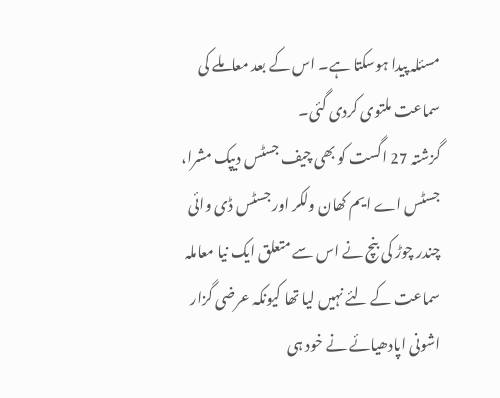مسئلہ پیدا ہوسکتا ہے۔ اس کے بعد معاملے کی سماعت ملتوی کردی گئی۔
گزشتہ 27 اگست کو بھی چیف جسٹس دیپک مشرا، جسٹس اے ایم کھان ولکر اور جسٹس ڈی وائی چندر چوڑ کی بنچ نے اس سے متعلق ایک نیا معاملہ سماعت کے لئے نہیں لیا تھا کیونکہ عرضی گزار اشونی اپادھیائے نے خود ہی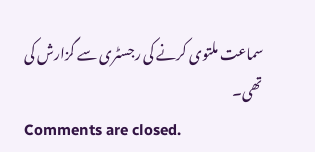سماعت ملتوی کرنے کی رجسٹری سے گزارش کی تھی۔
Comments are closed.